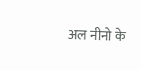अल नीनो के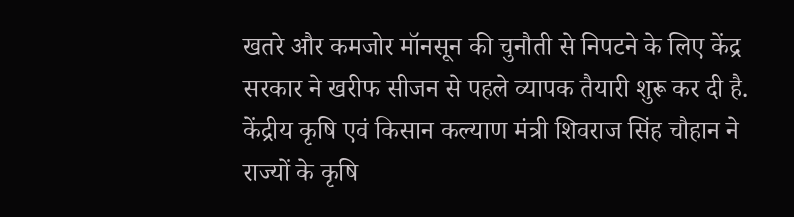खतरे और कमजोर मॉनसून की चुनौती से निपटने के लिए केंद्र सरकार ने खरीफ सीजन से पहले व्यापक तैयारी शुरू कर दी है. केंद्रीय कृषि एवं किसान कल्याण मंत्री शिवराज सिंह चौहान ने राज्यों के कृषि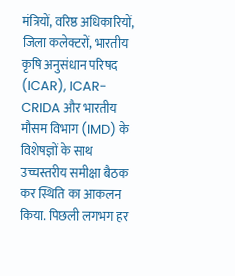मंत्रियों, वरिष्ठ अधिकारियों, जिला कलेक्टरों, भारतीय कृषि अनुसंधान परिषद (ICAR), ICAR-CRIDA और भारतीय मौसम विभाग (IMD) के विशेषज्ञों के साथ उच्चस्तरीय समीक्षा बैठक कर स्थिति का आकलन किया. पिछली लगभग हर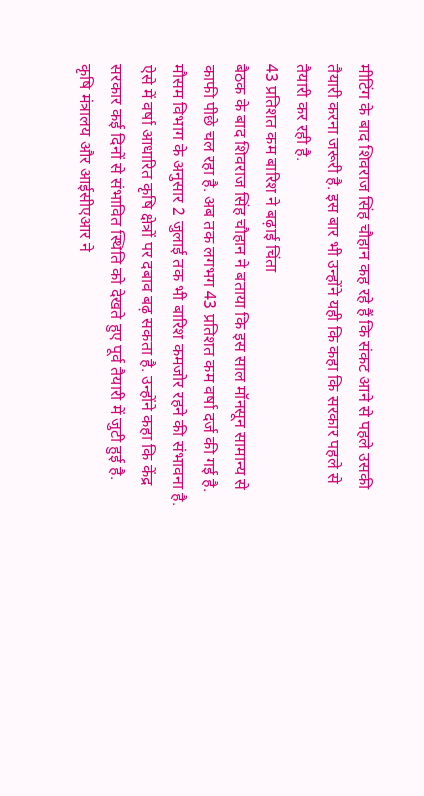मीटिंग के बाद शिवराज सिंह चौहान कह रहे हैं कि संकट आने से पहले उसकी तैयारी करना जरूरी है. इस बार भी उन्होंने यही कि कहा कि सरकार पहले से तैयारी कर रही है.
43 प्रतिशत कम बारिश ने बढ़ाई चिंता
बैठक के बाद शिवराज सिंह चौहान ने बताया कि इस साल मॉनसून सामान्य से काफी पीछे चल रहा है. अब तक लगभग 43 प्रतिशत कम वर्षा दर्ज की गई है. मौसम विभाग के अनुसार 2 जुलाई तक भी बारिश कमजोर रहने की संभावना है. ऐसे में वर्षा आधारित कृषि क्षेत्रों पर दबाव बढ़ सकता है. उन्होंने कहा कि केंद्र सरकार कई दिनों से संभावित स्थिति को देखते हुए पूर्व तैयारी में जुटी हुई है.
कृषि मंत्रालय और आईसीएआर ने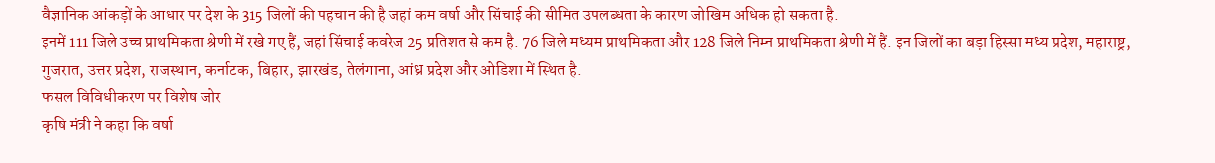वैज्ञानिक आंकड़ों के आधार पर देश के 315 जिलों की पहचान की है जहां कम वर्षा और सिंचाई की सीमित उपलब्धता के कारण जोखिम अधिक हो सकता है.
इनमें 111 जिले उच्च प्राथमिकता श्रेणी में रखे गए हैं, जहां सिंचाई कवरेज 25 प्रतिशत से कम है. 76 जिले मध्यम प्राथमिकता और 128 जिले निम्न प्राथमिकता श्रेणी में हैं. इन जिलों का बड़ा हिस्सा मध्य प्रदेश, महाराष्ट्र, गुजरात, उत्तर प्रदेश, राजस्थान, कर्नाटक, बिहार, झारखंड, तेलंगाना, आंध्र प्रदेश और ओडिशा में स्थित है.
फसल विविधीकरण पर विशेष जोर
कृषि मंत्री ने कहा कि वर्षा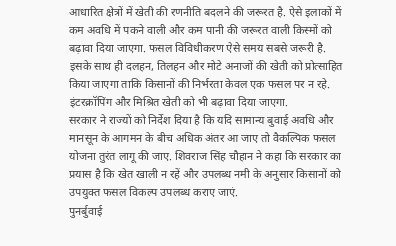आधारित क्षेत्रों में खेती की रणनीति बदलने की जरूरत है. ऐसे इलाकों में कम अवधि में पकने वाली और कम पानी की जरूरत वाली किस्मों को बढ़ावा दिया जाएगा. फसल विविधीकरण ऐसे समय सबसे जरूरी है.
इसके साथ ही दलहन, तिलहन और मोटे अनाजों की खेती को प्रोत्साहित किया जाएगा ताकि किसानों की निर्भरता केवल एक फसल पर न रहे. इंटरक्रॉपिंग और मिश्रित खेती को भी बढ़ावा दिया जाएगा.
सरकार ने राज्यों को निर्देश दिया है कि यदि सामान्य बुवाई अवधि और मानसून के आगमन के बीच अधिक अंतर आ जाए तो वैकल्पिक फसल योजना तुरंत लागू की जाए. शिवराज सिंह चौहान ने कहा कि सरकार का प्रयास है कि खेत खाली न रहें और उपलब्ध नमी के अनुसार किसानों को उपयुक्त फसल विकल्प उपलब्ध कराए जाएं.
पुनर्बुवाई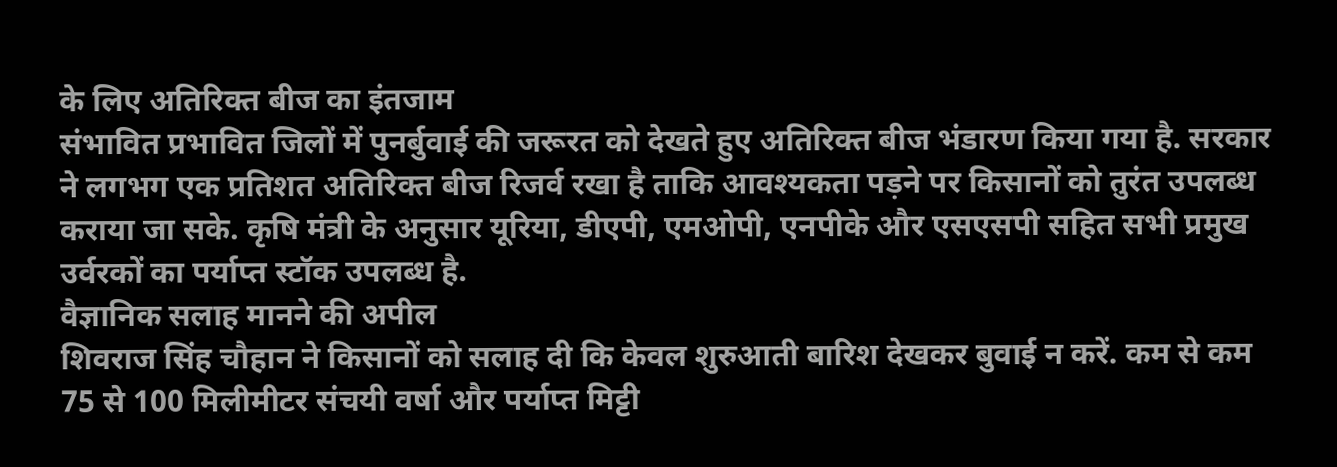के लिए अतिरिक्त बीज का इंतजाम
संभावित प्रभावित जिलों में पुनर्बुवाई की जरूरत को देखते हुए अतिरिक्त बीज भंडारण किया गया है. सरकार ने लगभग एक प्रतिशत अतिरिक्त बीज रिजर्व रखा है ताकि आवश्यकता पड़ने पर किसानों को तुरंत उपलब्ध कराया जा सके. कृषि मंत्री के अनुसार यूरिया, डीएपी, एमओपी, एनपीके और एसएसपी सहित सभी प्रमुख उर्वरकों का पर्याप्त स्टॉक उपलब्ध है.
वैज्ञानिक सलाह मानने की अपील
शिवराज सिंह चौहान ने किसानों को सलाह दी कि केवल शुरुआती बारिश देखकर बुवाई न करें. कम से कम 75 से 100 मिलीमीटर संचयी वर्षा और पर्याप्त मिट्टी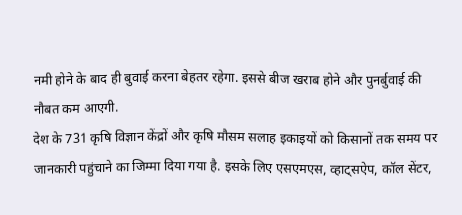नमी होने के बाद ही बुवाई करना बेहतर रहेगा. इससे बीज खराब होने और पुनर्बुवाई की नौबत कम आएगी.
देश के 731 कृषि विज्ञान केंद्रों और कृषि मौसम सलाह इकाइयों को किसानों तक समय पर जानकारी पहुंचाने का जिम्मा दिया गया है. इसके लिए एसएमएस, व्हाट्सऐप, कॉल सेंटर,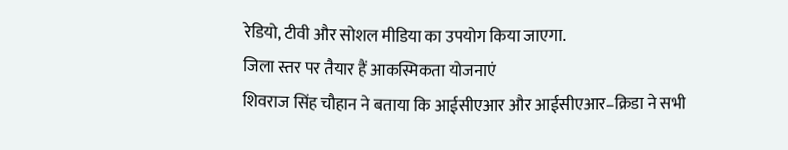रेडियो, टीवी और सोशल मीडिया का उपयोग किया जाएगा.
जिला स्तर पर तैयार हैं आकस्मिकता योजनाएं
शिवराज सिंह चौहान ने बताया कि आईसीएआर और आईसीएआर–क्रिडा ने सभी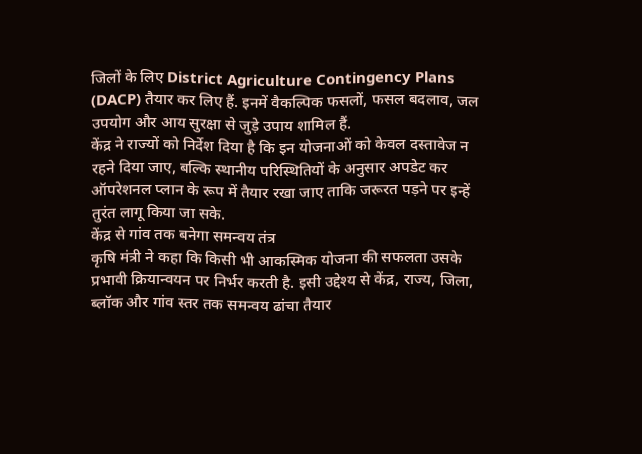जिलों के लिए District Agriculture Contingency Plans (DACP) तैयार कर लिए हैं. इनमें वैकल्पिक फसलों, फसल बदलाव, जल उपयोग और आय सुरक्षा से जुड़े उपाय शामिल हैं.
केंद्र ने राज्यों को निर्देश दिया है कि इन योजनाओं को केवल दस्तावेज न रहने दिया जाए, बल्कि स्थानीय परिस्थितियों के अनुसार अपडेट कर ऑपरेशनल प्लान के रूप में तैयार रखा जाए ताकि जरूरत पड़ने पर इन्हें तुरंत लागू किया जा सके.
केंद्र से गांव तक बनेगा समन्वय तंत्र
कृषि मंत्री ने कहा कि किसी भी आकस्मिक योजना की सफलता उसके प्रभावी क्रियान्वयन पर निर्भर करती है. इसी उद्देश्य से केंद्र, राज्य, जिला, ब्लॉक और गांव स्तर तक समन्वय ढांचा तैयार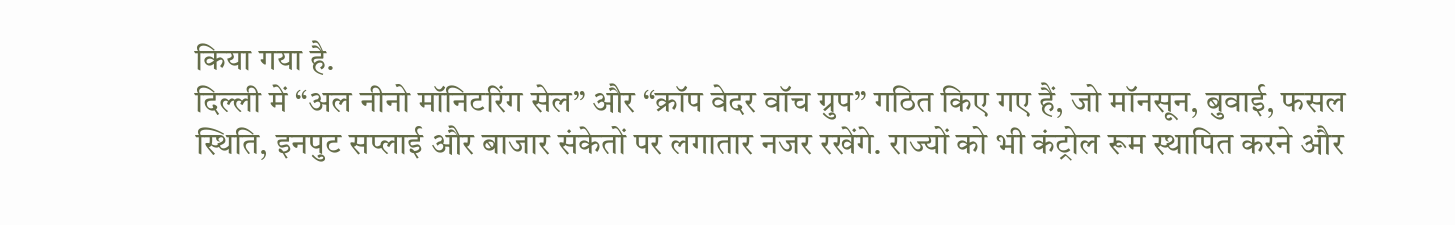किया गया है.
दिल्ली में “अल नीनो मॉनिटरिंग सेल” और “क्रॉप वेदर वॉच ग्रुप” गठित किए गए हैं, जो मॉनसून, बुवाई, फसल स्थिति, इनपुट सप्लाई और बाजार संकेतों पर लगातार नजर रखेंगे. राज्यों को भी कंट्रोल रूम स्थापित करने और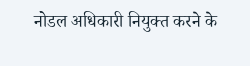नोडल अधिकारी नियुक्त करने के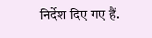निर्देश दिए गए हैं.